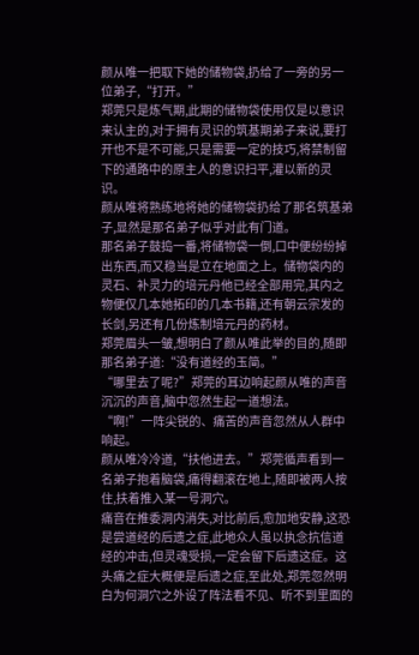颜从唯一把取下她的储物袋,扔给了一旁的另一位弟子,“打开。”
郑莞只是炼气期,此期的储物袋使用仅是以意识来认主的,对于拥有灵识的筑基期弟子来说,要打开也不是不可能,只是需要一定的技巧,将禁制留下的通路中的原主人的意识扫平,灌以新的灵识。
颜从唯将熟练地将她的储物袋扔给了那名筑基弟子,显然是那名弟子似乎对此有门道。
那名弟子鼓捣一番,将储物袋一倒,口中便纷纷掉出东西,而又稳当是立在地面之上。储物袋内的灵石、补灵力的培元丹他已经全部用完,其内之物便仅几本她拓印的几本书籍,还有朝云宗发的长剑,另还有几份炼制培元丹的药材。
郑莞眉头一皱,想明白了颜从唯此举的目的,随即那名弟子道:“没有道经的玉简。”
“哪里去了呢?”郑莞的耳边响起颜从唯的声音沉沉的声音,脑中忽然生起一道想法。
“啊!”一阵尖锐的、痛苦的声音忽然从人群中响起。
颜从唯冷冷道,“扶他进去。”郑莞循声看到一名弟子抱着脑袋,痛得翻滚在地上,随即被两人按住,扶着推入某一号洞穴。
痛音在推委洞内消失,对比前后,愈加地安静,这恐是尝道经的后遗之症,此地众人虽以执念抗信道经的冲击,但灵魂受损,一定会留下后遗这症。这头痛之症大概便是后遗之症,至此处,郑莞忽然明白为何洞穴之外设了阵法看不见、听不到里面的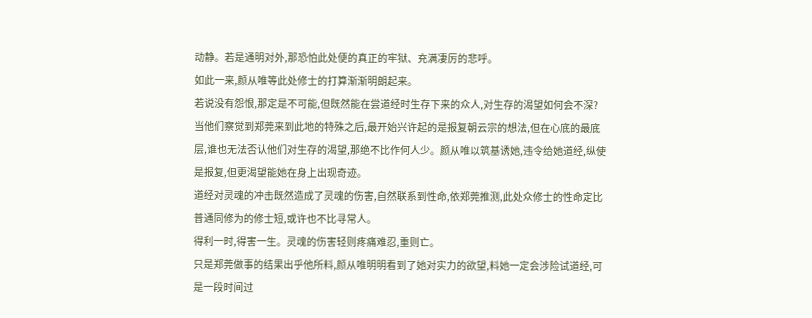动静。若是通明对外,那恐怕此处便的真正的牢狱、充满凄厉的悲呼。
如此一来,颜从唯等此处修士的打算渐渐明朗起来。
若说没有怨恨,那定是不可能,但既然能在尝道经时生存下来的众人,对生存的渴望如何会不深?
当他们察觉到郑莞来到此地的特殊之后,最开始兴许起的是报复朝云宗的想法,但在心底的最底层,谁也无法否认他们对生存的渴望,那绝不比作何人少。颜从唯以筑基诱她,违令给她道经,纵使是报复,但更渴望能她在身上出现奇迹。
道经对灵魂的冲击既然造成了灵魂的伤害,自然联系到性命,依郑莞推测,此处众修士的性命定比普通同修为的修士短,或许也不比寻常人。
得利一时,得害一生。灵魂的伤害轻则疼痛难忍,重则亡。
只是郑莞做事的结果出乎他所料,颜从唯明明看到了她对实力的欲望,料她一定会涉险试道经,可是一段时间过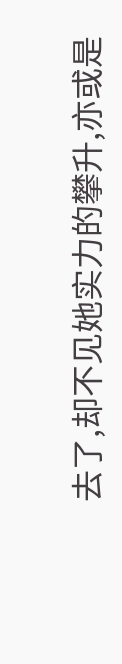去了,却不见她实力的攀升,亦或是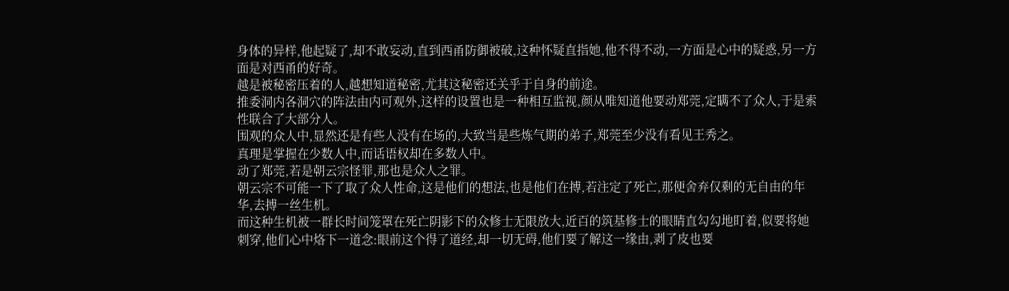身体的异样,他起疑了,却不敢妄动,直到西甬防御被破,这种怀疑直指她,他不得不动,一方面是心中的疑惑,另一方面是对西甬的好奇。
越是被秘密压着的人,越想知道秘密,尤其这秘密还关乎于自身的前途。
推委洞内各洞穴的阵法由内可观外,这样的设置也是一种相互监视,颜从唯知道他要动郑莞,定瞒不了众人,于是索性联合了大部分人。
围观的众人中,显然还是有些人没有在场的,大致当是些炼气期的弟子,郑莞至少没有看见王秀之。
真理是掌握在少数人中,而话语权却在多数人中。
动了郑莞,若是朝云宗怪罪,那也是众人之罪。
朝云宗不可能一下了取了众人性命,这是他们的想法,也是他们在搏,若注定了死亡,那便舍弃仅剩的无自由的年华,去搏一丝生机。
而这种生机被一群长时间笼罩在死亡阴影下的众修士无限放大,近百的筑基修士的眼睛直勾勾地盯着,似要将她刺穿,他们心中烙下一道念:眼前这个得了道经,却一切无碍,他们要了解这一缘由,剥了皮也要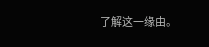了解这一缘由。